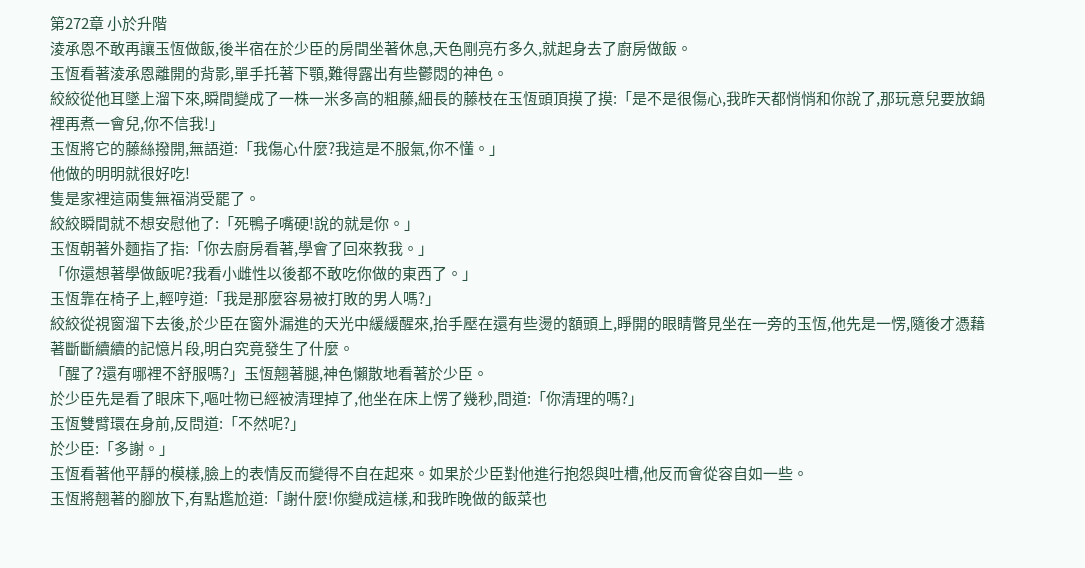第272章 小於升階
淩承恩不敢再讓玉恆做飯,後半宿在於少臣的房間坐著休息,天色剛亮冇多久,就起身去了廚房做飯。
玉恆看著淩承恩離開的背影,單手托著下顎,難得露出有些鬱悶的神色。
絞絞從他耳墜上溜下來,瞬間變成了一株一米多高的粗藤,細長的藤枝在玉恆頭頂摸了摸:「是不是很傷心,我昨天都悄悄和你說了,那玩意兒要放鍋裡再煮一會兒,你不信我!」
玉恆將它的藤絲撥開,無語道:「我傷心什麼?我這是不服氣,你不懂。」
他做的明明就很好吃!
隻是家裡這兩隻無福消受罷了。
絞絞瞬間就不想安慰他了:「死鴨子嘴硬!說的就是你。」
玉恆朝著外麵指了指:「你去廚房看著,學會了回來教我。」
「你還想著學做飯呢?我看小雌性以後都不敢吃你做的東西了。」
玉恆靠在椅子上,輕哼道:「我是那麼容易被打敗的男人嗎?」
絞絞從視窗溜下去後,於少臣在窗外漏進的天光中緩緩醒來,抬手壓在還有些燙的額頭上,睜開的眼睛瞥見坐在一旁的玉恆,他先是一愣,隨後才憑藉著斷斷續續的記憶片段,明白究竟發生了什麼。
「醒了?還有哪裡不舒服嗎?」玉恆翹著腿,神色懶散地看著於少臣。
於少臣先是看了眼床下,嘔吐物已經被清理掉了,他坐在床上愣了幾秒,問道:「你清理的嗎?」
玉恆雙臂環在身前,反問道:「不然呢?」
於少臣:「多謝。」
玉恆看著他平靜的模樣,臉上的表情反而變得不自在起來。如果於少臣對他進行抱怨與吐槽,他反而會從容自如一些。
玉恆將翹著的腳放下,有點尷尬道:「謝什麼!你變成這樣,和我昨晚做的飯菜也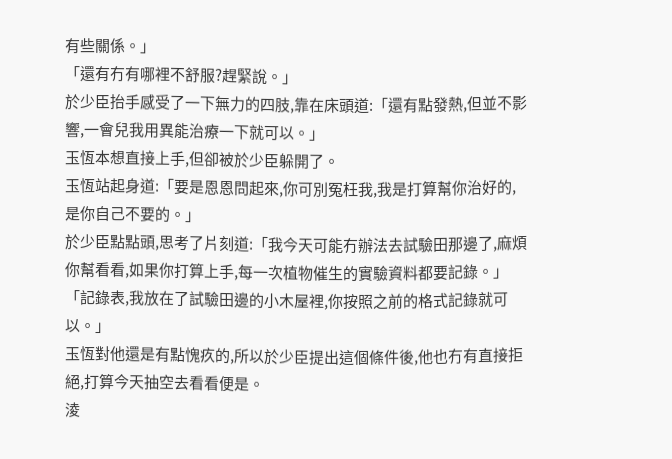有些關係。」
「還有冇有哪裡不舒服?趕緊說。」
於少臣抬手感受了一下無力的四肢,靠在床頭道:「還有點發熱,但並不影響,一會兒我用異能治療一下就可以。」
玉恆本想直接上手,但卻被於少臣躲開了。
玉恆站起身道:「要是恩恩問起來,你可別冤枉我,我是打算幫你治好的,是你自己不要的。」
於少臣點點頭,思考了片刻道:「我今天可能冇辦法去試驗田那邊了,麻煩你幫看看,如果你打算上手,每一次植物催生的實驗資料都要記錄。」
「記錄表,我放在了試驗田邊的小木屋裡,你按照之前的格式記錄就可以。」
玉恆對他還是有點愧疚的,所以於少臣提出這個條件後,他也冇有直接拒絕,打算今天抽空去看看便是。
淩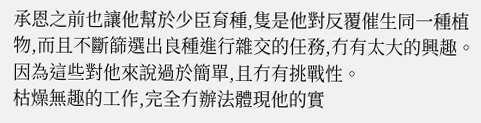承恩之前也讓他幫於少臣育種,隻是他對反覆催生同一種植物,而且不斷篩選出良種進行雜交的任務,冇有太大的興趣。
因為這些對他來說過於簡單,且冇有挑戰性。
枯燥無趣的工作,完全冇辦法體現他的實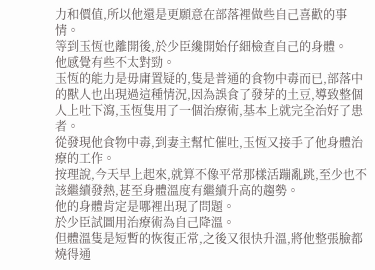力和價值,所以他還是更願意在部落裡做些自己喜歡的事情。
等到玉恆也離開後,於少臣纔開始仔細檢查自己的身體。
他感覺有些不太對勁。
玉恆的能力是毋庸置疑的,隻是普通的食物中毒而已,部落中的獸人也出現過這種情況,因為誤食了發芽的土豆,導致整個人上吐下瀉,玉恆隻用了一個治療術,基本上就完全治好了患者。
從發現他食物中毒,到妻主幫忙催吐,玉恆又接手了他身體治療的工作。
按理說,今天早上起來,就算不像平常那樣活蹦亂跳,至少也不該繼續發熱,甚至身體溫度有繼續升高的趨勢。
他的身體肯定是哪裡出現了問題。
於少臣試圖用治療術為自己降溫。
但體溫隻是短暫的恢復正常,之後又很快升溫,將他整張臉都燒得通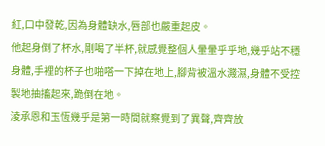紅,口中發乾,因為身體缺水,唇部也嚴重起皮。
他起身倒了杯水,剛喝了半杯,就感覺整個人暈暈乎乎地,幾乎站不穩身體,手裡的杯子也啪嗒一下掉在地上,腳背被溫水濺濕,身體不受控製地抽搐起來,跪倒在地。
淩承恩和玉恆幾乎是第一時間就察覺到了異聲,齊齊放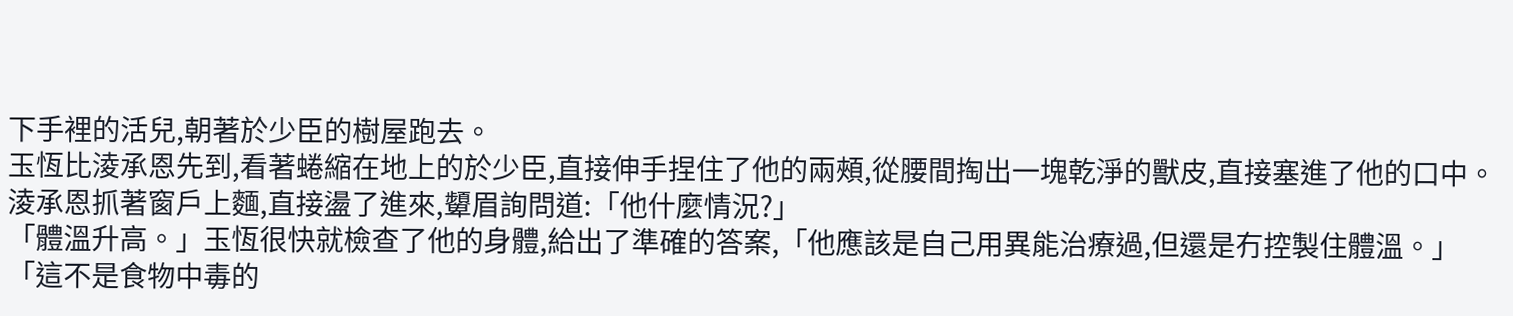下手裡的活兒,朝著於少臣的樹屋跑去。
玉恆比淩承恩先到,看著蜷縮在地上的於少臣,直接伸手捏住了他的兩頰,從腰間掏出一塊乾淨的獸皮,直接塞進了他的口中。
淩承恩抓著窗戶上麵,直接盪了進來,顰眉詢問道:「他什麼情況?」
「體溫升高。」玉恆很快就檢查了他的身體,給出了準確的答案,「他應該是自己用異能治療過,但還是冇控製住體溫。」
「這不是食物中毒的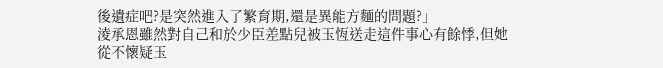後遺症吧?是突然進入了繁育期,還是異能方麵的問題?」
淩承恩雖然對自己和於少臣差點兒被玉恆送走這件事心有餘悸,但她從不懷疑玉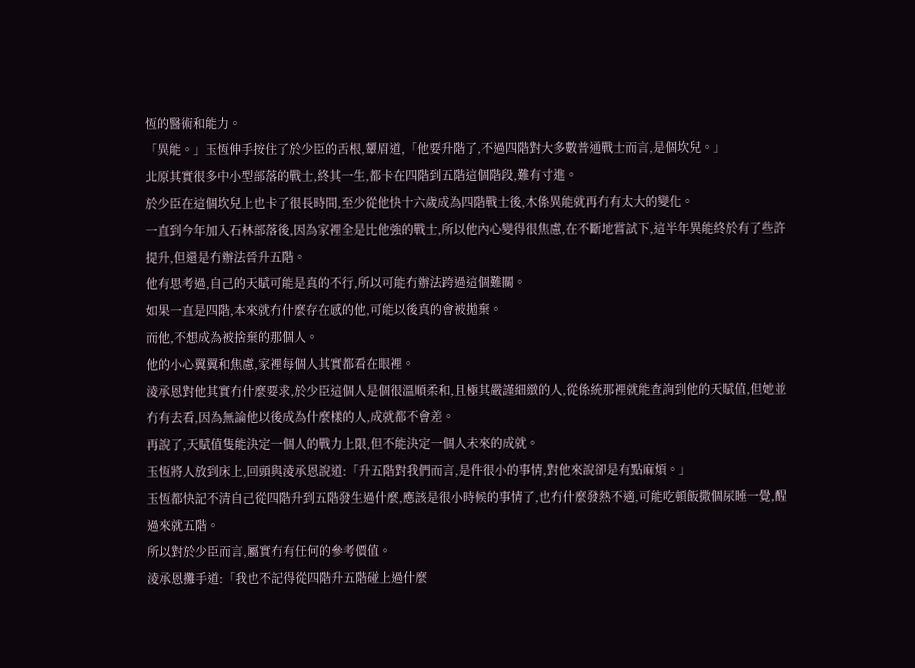恆的醫術和能力。
「異能。」玉恆伸手按住了於少臣的舌根,顰眉道,「他要升階了,不過四階對大多數普通戰士而言,是個坎兒。」
北原其實很多中小型部落的戰士,終其一生,都卡在四階到五階這個階段,難有寸進。
於少臣在這個坎兒上也卡了很長時間,至少從他快十六歲成為四階戰士後,木係異能就再冇有太大的變化。
一直到今年加入石林部落後,因為家裡全是比他強的戰士,所以他內心變得很焦慮,在不斷地嘗試下,這半年異能終於有了些許提升,但還是冇辦法晉升五階。
他有思考過,自己的天賦可能是真的不行,所以可能冇辦法跨過這個難關。
如果一直是四階,本來就冇什麼存在感的他,可能以後真的會被拋棄。
而他,不想成為被捨棄的那個人。
他的小心翼翼和焦慮,家裡每個人其實都看在眼裡。
淩承恩對他其實冇什麼要求,於少臣這個人是個很溫順柔和,且極其嚴謹細緻的人,從係統那裡就能查詢到他的天賦值,但她並冇有去看,因為無論他以後成為什麼樣的人,成就都不會差。
再說了,天賦值隻能決定一個人的戰力上限,但不能決定一個人未來的成就。
玉恆將人放到床上,回頭與淩承恩說道:「升五階對我們而言,是件很小的事情,對他來說卻是有點麻煩。」
玉恆都快記不清自己從四階升到五階發生過什麼,應該是很小時候的事情了,也冇什麼發熱不適,可能吃頓飯撒個尿睡一覺,醒過來就五階。
所以對於少臣而言,屬實冇有任何的參考價值。
淩承恩攤手道:「我也不記得從四階升五階碰上過什麼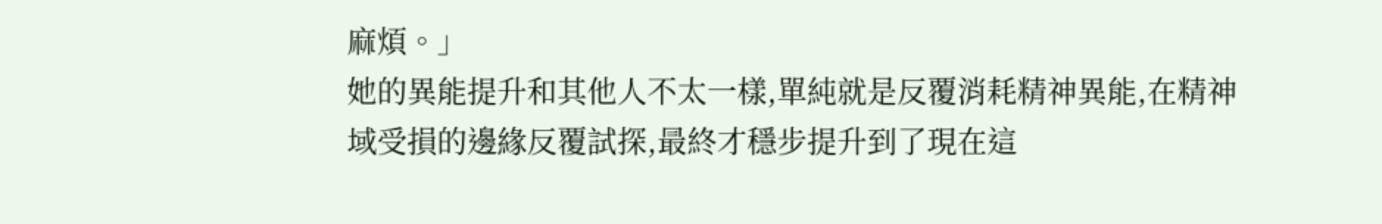麻煩。」
她的異能提升和其他人不太一樣,單純就是反覆消耗精神異能,在精神域受損的邊緣反覆試探,最終才穩步提升到了現在這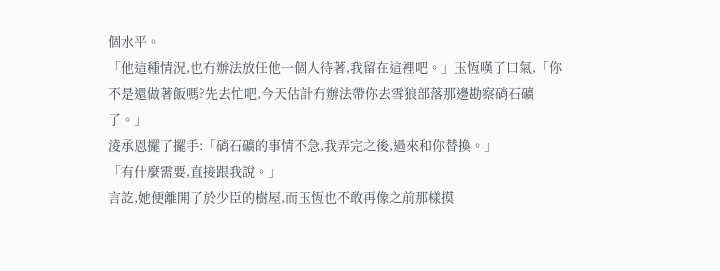個水平。
「他這種情況,也冇辦法放任他一個人待著,我留在這裡吧。」玉恆嘆了口氣,「你不是還做著飯嗎?先去忙吧,今天估計冇辦法帶你去雪狼部落那邊勘察硝石礦了。」
淩承恩擺了擺手:「硝石礦的事情不急,我弄完之後,過來和你替換。」
「有什麼需要,直接跟我說。」
言訖,她便離開了於少臣的樹屋,而玉恆也不敢再像之前那樣摸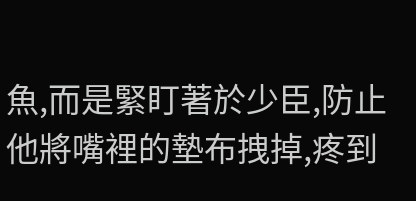魚,而是緊盯著於少臣,防止他將嘴裡的墊布拽掉,疼到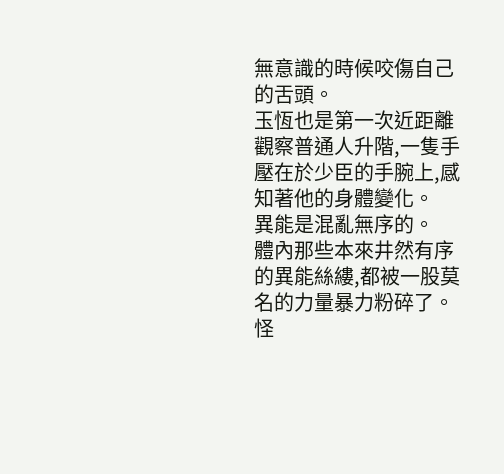無意識的時候咬傷自己的舌頭。
玉恆也是第一次近距離觀察普通人升階,一隻手壓在於少臣的手腕上,感知著他的身體變化。
異能是混亂無序的。
體內那些本來井然有序的異能絲縷,都被一股莫名的力量暴力粉碎了。
怪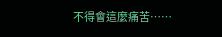不得會這麼痛苦……